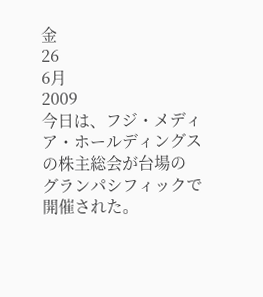金
26
6月
2009
今日は、フジ・メディア・ホールディングスの株主総会が台場の
グランパシフィックで開催された。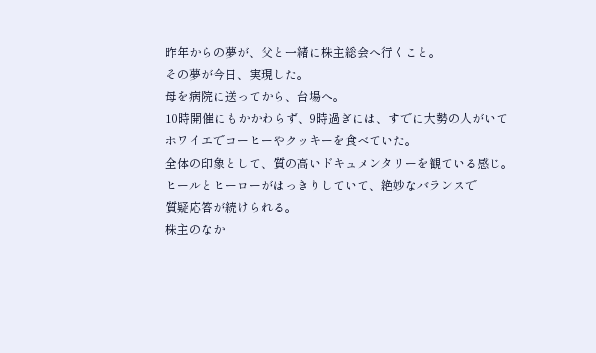昨年からの夢が、父と一緒に株主総会へ行くこと。
その夢が今日、実現した。
母を病院に送ってから、台場へ。
10時開催にもかかわらず、9時過ぎには、すでに大勢の人がいて
ホワイエでコーヒーやクッキーを食べていた。
全体の印象として、質の高いドキュメンタリーを観ている感じ。
ヒールとヒーローがはっきりしていて、絶妙なバランスで
質疑応答が続けられる。
株主のなか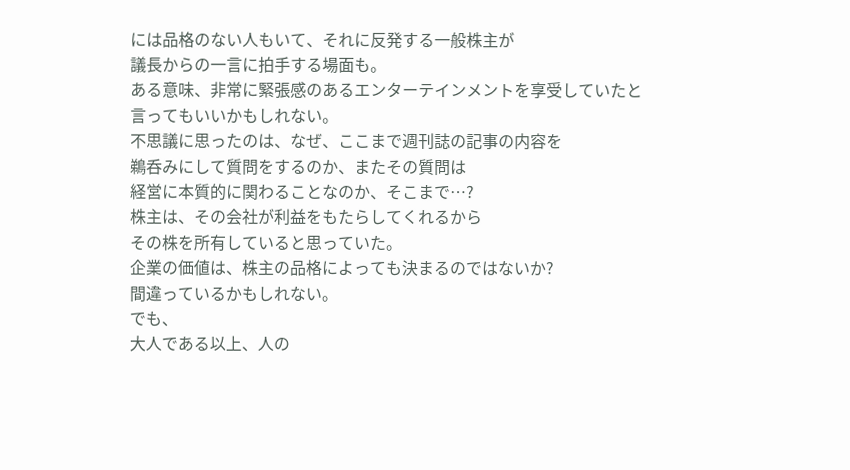には品格のない人もいて、それに反発する一般株主が
議長からの一言に拍手する場面も。
ある意味、非常に緊張感のあるエンターテインメントを享受していたと
言ってもいいかもしれない。
不思議に思ったのは、なぜ、ここまで週刊誌の記事の内容を
鵜呑みにして質問をするのか、またその質問は
経営に本質的に関わることなのか、そこまで…?
株主は、その会社が利益をもたらしてくれるから
その株を所有していると思っていた。
企業の価値は、株主の品格によっても決まるのではないか?
間違っているかもしれない。
でも、
大人である以上、人の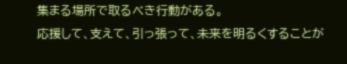集まる場所で取るべき行動がある。
応援して、支えて、引っ張って、未来を明るくすることが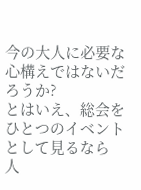今の大人に必要な心構えではないだろうか?
とはいえ、総会をひとつのイベントとして見るなら
人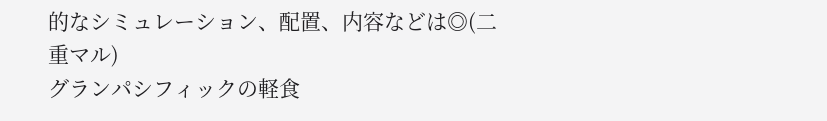的なシミュレーション、配置、内容などは◎(二重マル)
グランパシフィックの軽食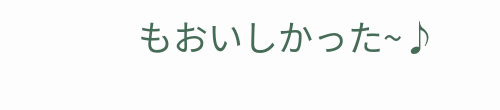もおいしかった~♪